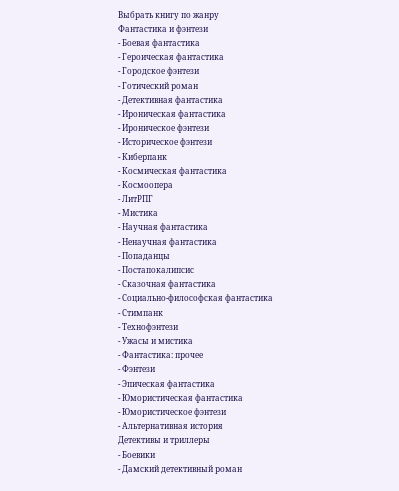Выбрать книгу по жанру
Фантастика и фэнтези
- Боевая фантастика
- Героическая фантастика
- Городское фэнтези
- Готический роман
- Детективная фантастика
- Ироническая фантастика
- Ироническое фэнтези
- Историческое фэнтези
- Киберпанк
- Космическая фантастика
- Космоопера
- ЛитРПГ
- Мистика
- Научная фантастика
- Ненаучная фантастика
- Попаданцы
- Постапокалипсис
- Сказочная фантастика
- Социально-философская фантастика
- Стимпанк
- Технофэнтези
- Ужасы и мистика
- Фантастика: прочее
- Фэнтези
- Эпическая фантастика
- Юмористическая фантастика
- Юмористическое фэнтези
- Альтернативная история
Детективы и триллеры
- Боевики
- Дамский детективный роман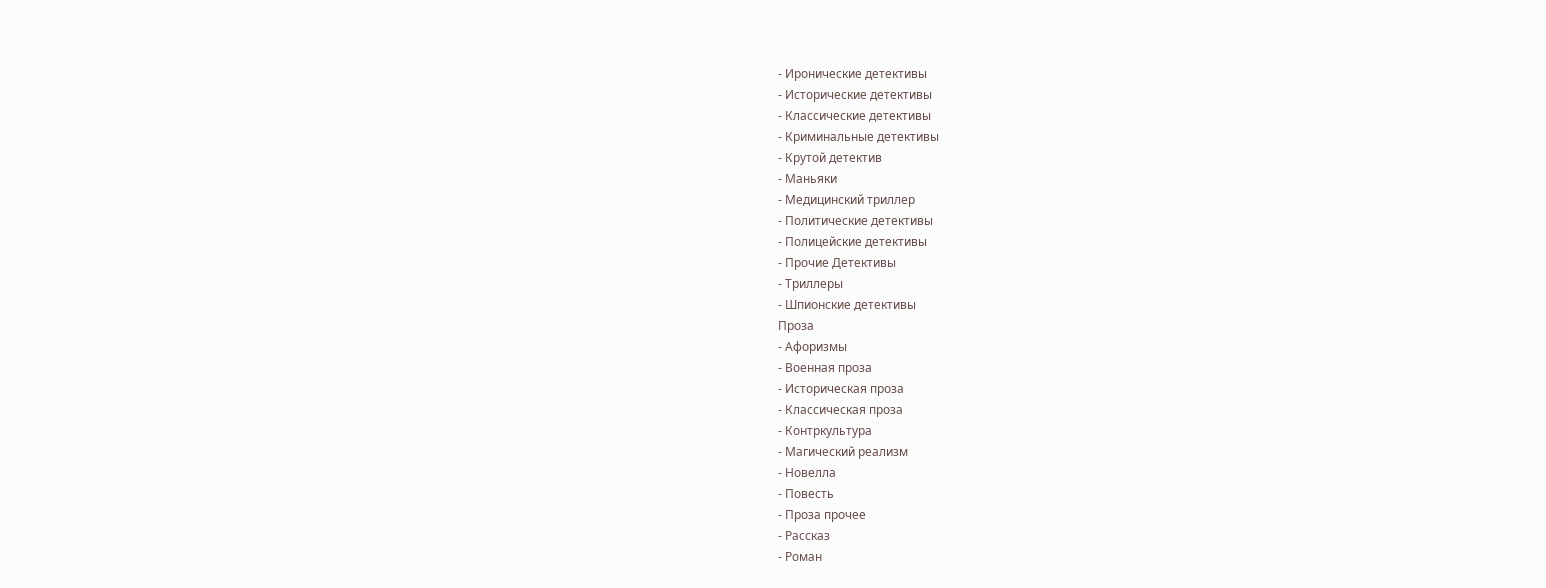- Иронические детективы
- Исторические детективы
- Классические детективы
- Криминальные детективы
- Крутой детектив
- Маньяки
- Медицинский триллер
- Политические детективы
- Полицейские детективы
- Прочие Детективы
- Триллеры
- Шпионские детективы
Проза
- Афоризмы
- Военная проза
- Историческая проза
- Классическая проза
- Контркультура
- Магический реализм
- Новелла
- Повесть
- Проза прочее
- Рассказ
- Роман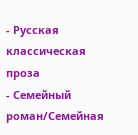- Русская классическая проза
- Семейный роман/Семейная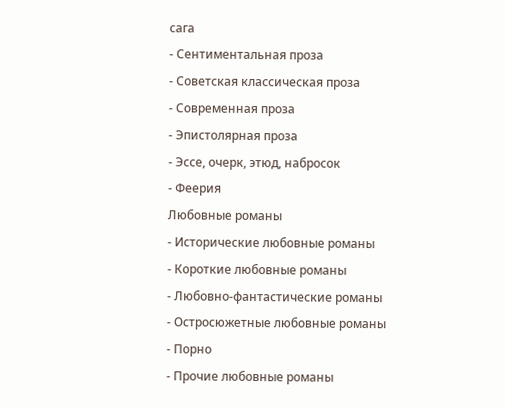сага
- Сентиментальная проза
- Советская классическая проза
- Современная проза
- Эпистолярная проза
- Эссе, очерк, этюд, набросок
- Феерия
Любовные романы
- Исторические любовные романы
- Короткие любовные романы
- Любовно-фантастические романы
- Остросюжетные любовные романы
- Порно
- Прочие любовные романы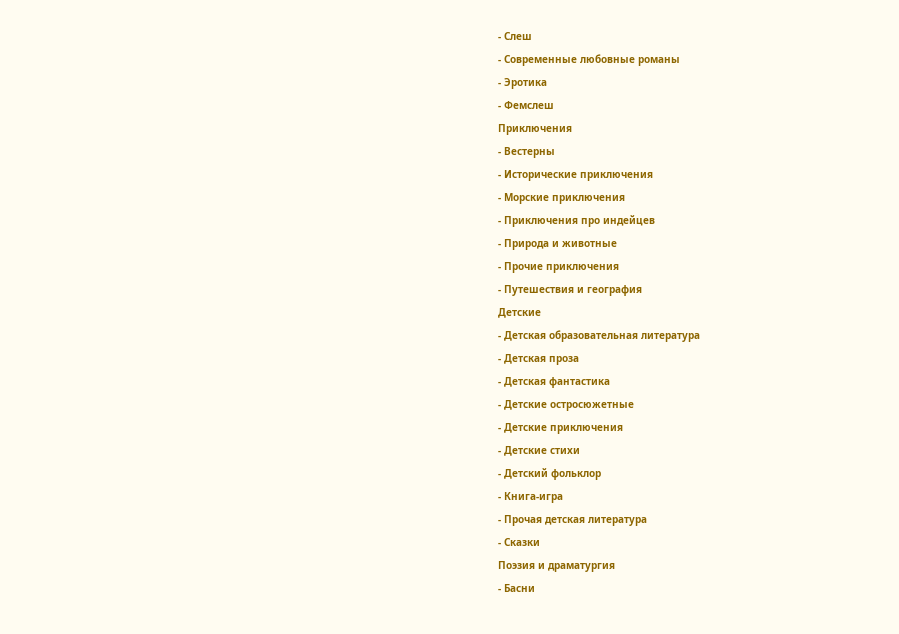- Слеш
- Современные любовные романы
- Эротика
- Фемслеш
Приключения
- Вестерны
- Исторические приключения
- Морские приключения
- Приключения про индейцев
- Природа и животные
- Прочие приключения
- Путешествия и география
Детские
- Детская образовательная литература
- Детская проза
- Детская фантастика
- Детские остросюжетные
- Детские приключения
- Детские стихи
- Детский фольклор
- Книга-игра
- Прочая детская литература
- Сказки
Поэзия и драматургия
- Басни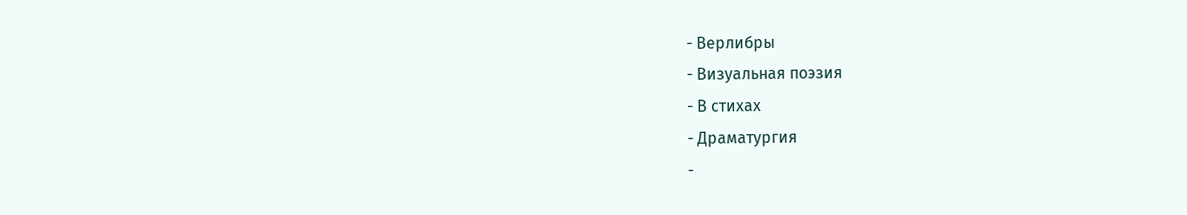- Верлибры
- Визуальная поэзия
- В стихах
- Драматургия
-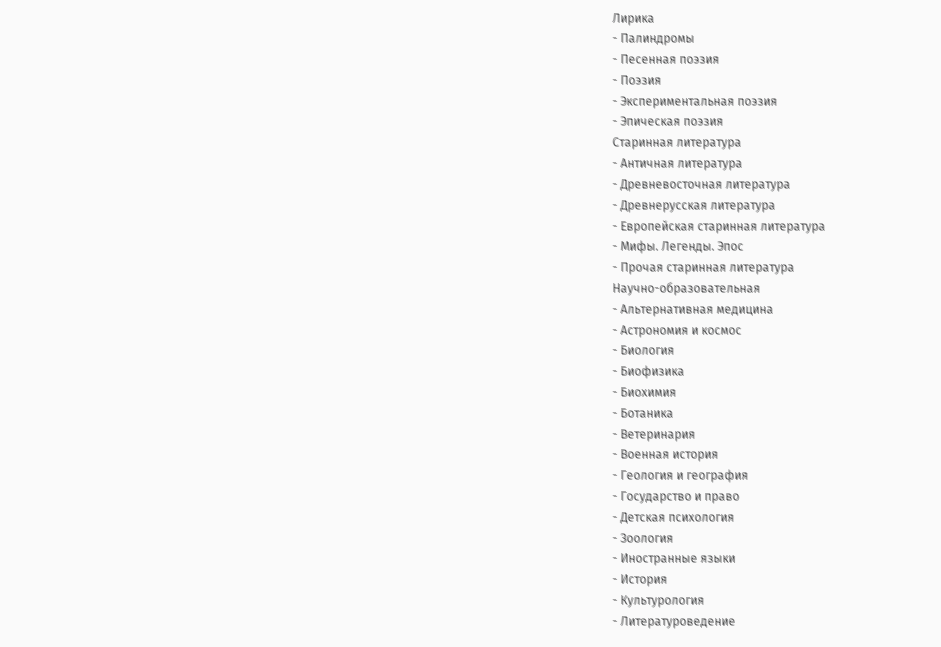Лирика
- Палиндромы
- Песенная поэзия
- Поэзия
- Экспериментальная поэзия
- Эпическая поэзия
Старинная литература
- Античная литература
- Древневосточная литература
- Древнерусская литература
- Европейская старинная литература
- Мифы. Легенды. Эпос
- Прочая старинная литература
Научно-образовательная
- Альтернативная медицина
- Астрономия и космос
- Биология
- Биофизика
- Биохимия
- Ботаника
- Ветеринария
- Военная история
- Геология и география
- Государство и право
- Детская психология
- Зоология
- Иностранные языки
- История
- Культурология
- Литературоведение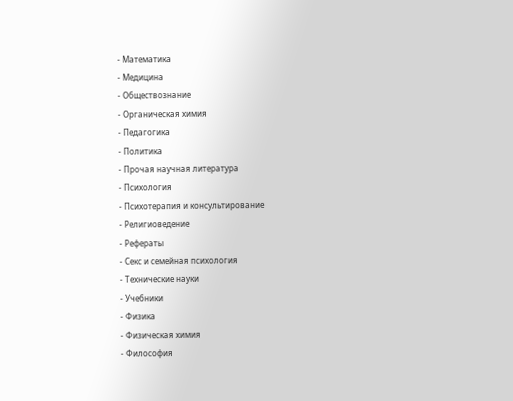- Математика
- Медицина
- Обществознание
- Органическая химия
- Педагогика
- Политика
- Прочая научная литература
- Психология
- Психотерапия и консультирование
- Религиоведение
- Рефераты
- Секс и семейная психология
- Технические науки
- Учебники
- Физика
- Физическая химия
- Философия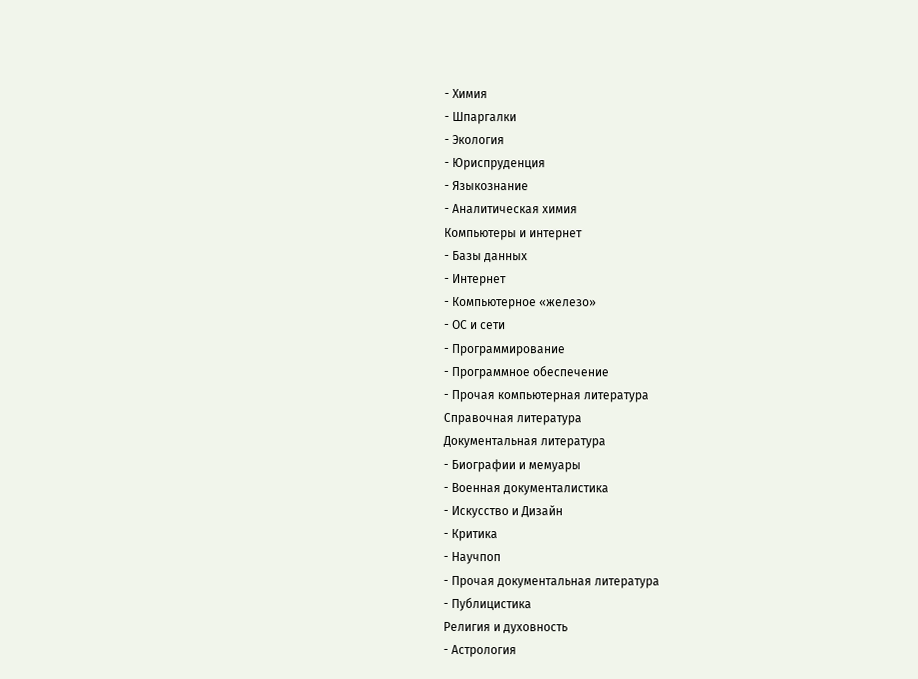- Химия
- Шпаргалки
- Экология
- Юриспруденция
- Языкознание
- Аналитическая химия
Компьютеры и интернет
- Базы данных
- Интернет
- Компьютерное «железо»
- ОС и сети
- Программирование
- Программное обеспечение
- Прочая компьютерная литература
Справочная литература
Документальная литература
- Биографии и мемуары
- Военная документалистика
- Искусство и Дизайн
- Критика
- Научпоп
- Прочая документальная литература
- Публицистика
Религия и духовность
- Астрология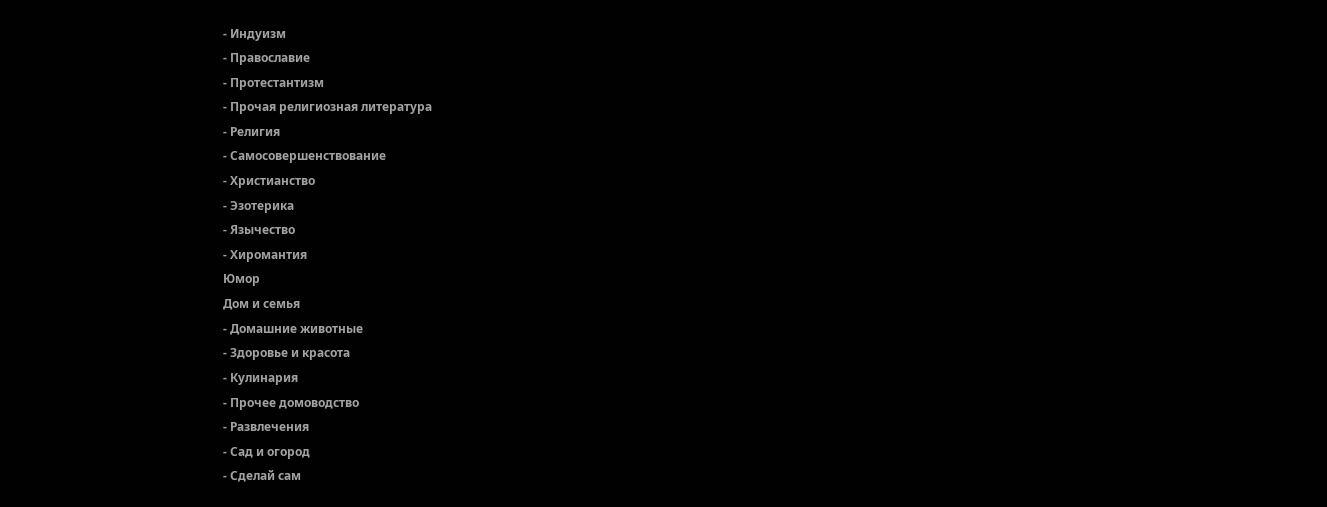- Индуизм
- Православие
- Протестантизм
- Прочая религиозная литература
- Религия
- Самосовершенствование
- Христианство
- Эзотерика
- Язычество
- Хиромантия
Юмор
Дом и семья
- Домашние животные
- Здоровье и красота
- Кулинария
- Прочее домоводство
- Развлечения
- Сад и огород
- Сделай сам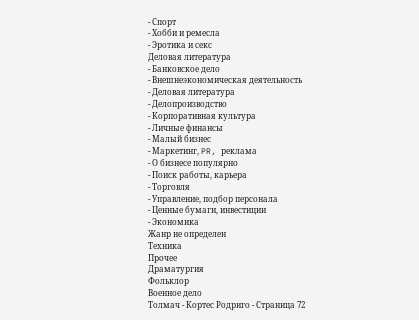- Спорт
- Хобби и ремесла
- Эротика и секс
Деловая литература
- Банковское дело
- Внешнеэкономическая деятельность
- Деловая литература
- Делопроизводство
- Корпоративная культура
- Личные финансы
- Малый бизнес
- Маркетинг, PR, реклама
- О бизнесе популярно
- Поиск работы, карьера
- Торговля
- Управление, подбор персонала
- Ценные бумаги, инвестиции
- Экономика
Жанр не определен
Техника
Прочее
Драматургия
Фольклор
Военное дело
Толмач - Кортес Родриго - Страница 72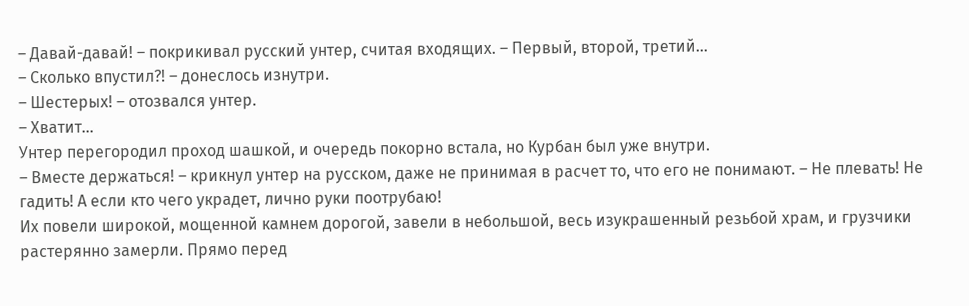– Давай-давай! – покрикивал русский унтер, считая входящих. – Первый, второй, третий…
– Сколько впустил?! – донеслось изнутри.
– Шестерых! – отозвался унтер.
– Хватит…
Унтер перегородил проход шашкой, и очередь покорно встала, но Курбан был уже внутри.
– Вместе держаться! – крикнул унтер на русском, даже не принимая в расчет то, что его не понимают. – Не плевать! Не гадить! А если кто чего украдет, лично руки поотрубаю!
Их повели широкой, мощенной камнем дорогой, завели в небольшой, весь изукрашенный резьбой храм, и грузчики растерянно замерли. Прямо перед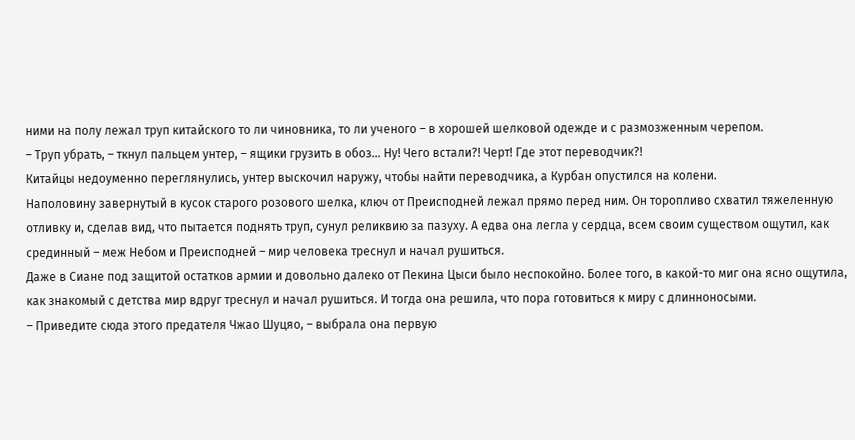ними на полу лежал труп китайского то ли чиновника, то ли ученого – в хорошей шелковой одежде и с размозженным черепом.
– Труп убрать, – ткнул пальцем унтер, – ящики грузить в обоз… Ну! Чего встали?! Черт! Где этот переводчик?!
Китайцы недоуменно переглянулись, унтер выскочил наружу, чтобы найти переводчика, а Курбан опустился на колени.
Наполовину завернутый в кусок старого розового шелка, ключ от Преисподней лежал прямо перед ним. Он торопливо схватил тяжеленную отливку и, сделав вид, что пытается поднять труп, сунул реликвию за пазуху. А едва она легла у сердца, всем своим существом ощутил, как срединный – меж Небом и Преисподней – мир человека треснул и начал рушиться.
Даже в Сиане под защитой остатков армии и довольно далеко от Пекина Цыси было неспокойно. Более того, в какой-то миг она ясно ощутила, как знакомый с детства мир вдруг треснул и начал рушиться. И тогда она решила, что пора готовиться к миру с длинноносыми.
– Приведите сюда этого предателя Чжао Шуцяо, – выбрала она первую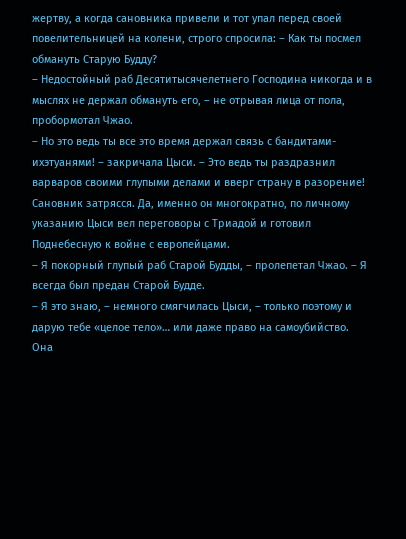жертву, а когда сановника привели и тот упал перед своей повелительницей на колени, строго спросила: – Как ты посмел обмануть Старую Будду?
– Недостойный раб Десятитысячелетнего Господина никогда и в мыслях не держал обмануть его, – не отрывая лица от пола, пробормотал Чжао.
– Но это ведь ты все это время держал связь с бандитами-ихэтуанями! – закричала Цыси. – Это ведь ты раздразнил варваров своими глупыми делами и вверг страну в разорение!
Сановник затрясся. Да, именно он многократно, по личному указанию Цыси вел переговоры с Триадой и готовил Поднебесную к войне с европейцами.
– Я покорный глупый раб Старой Будды, – пролепетал Чжао. – Я всегда был предан Старой Будде.
– Я это знаю, – немного смягчилась Цыси, – только поэтому и дарую тебе «целое тело»… или даже право на самоубийство.
Она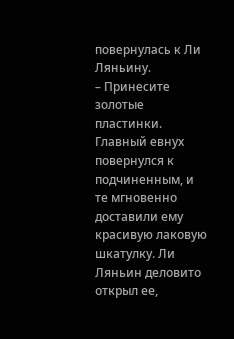повернулась к Ли Ляньину.
– Принесите золотые пластинки.
Главный евнух повернулся к подчиненным, и те мгновенно доставили ему красивую лаковую шкатулку. Ли Ляньин деловито открыл ее,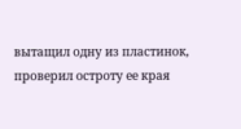вытащил одну из пластинок, проверил остроту ее края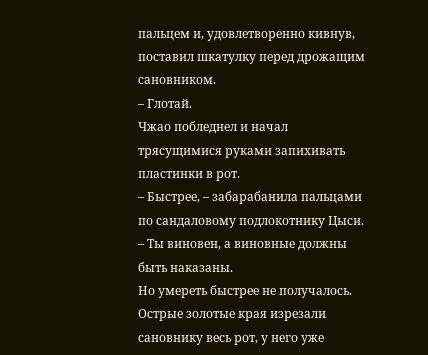пальцем и, удовлетворенно кивнув, поставил шкатулку перед дрожащим сановником.
– Глотай.
Чжао побледнел и начал трясущимися руками запихивать пластинки в рот.
– Быстрее, – забарабанила пальцами по сандаловому подлокотнику Цыси. – Ты виновен, а виновные должны быть наказаны.
Но умереть быстрее не получалось. Острые золотые края изрезали сановнику весь рот, у него уже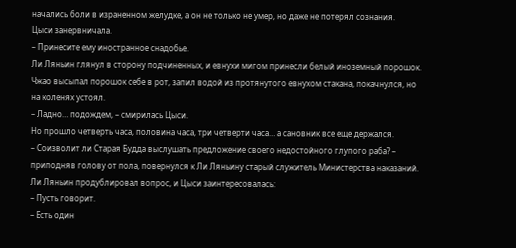начались боли в израненном желудке, а он не только не умер, но даже не потерял сознания.
Цыси занервничала.
– Принесите ему иностранное снадобье.
Ли Ляньин глянул в сторону подчиненных, и евнухи мигом принесли белый иноземный порошок. Чжао высыпал порошок себе в рот, запил водой из протянутого евнухом стакана, покачнулся, но на коленях устоял.
– Ладно… подождем, – смирилась Цыси.
Но прошло четверть часа, половина часа, три четверти часа… а сановник все еще держался.
– Соизволит ли Старая Будда выслушать предложение своего недостойного глупого раба? – приподняв голову от пола, повернулся к Ли Ляньину старый служитель Министерства наказаний.
Ли Ляньин продублировал вопрос, и Цыси заинтересовалась:
– Пусть говорит.
– Есть один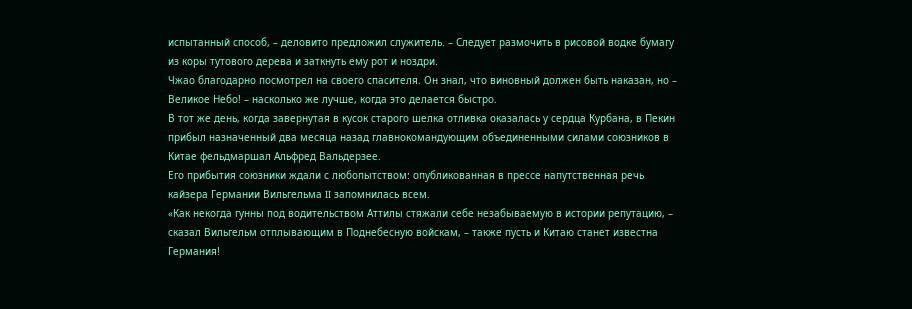испытанный способ, – деловито предложил служитель. – Следует размочить в рисовой водке бумагу из коры тутового дерева и заткнуть ему рот и ноздри.
Чжао благодарно посмотрел на своего спасителя. Он знал, что виновный должен быть наказан, но – Великое Небо! – насколько же лучше, когда это делается быстро.
В тот же день, когда завернутая в кусок старого шелка отливка оказалась у сердца Курбана, в Пекин прибыл назначенный два месяца назад главнокомандующим объединенными силами союзников в Китае фельдмаршал Альфред Вальдерзее.
Его прибытия союзники ждали с любопытством: опубликованная в прессе напутственная речь кайзера Германии Вильгельма II запомнилась всем.
«Как некогда гунны под водительством Аттилы стяжали себе незабываемую в истории репутацию, – сказал Вильгельм отплывающим в Поднебесную войскам, – также пусть и Китаю станет известна Германия!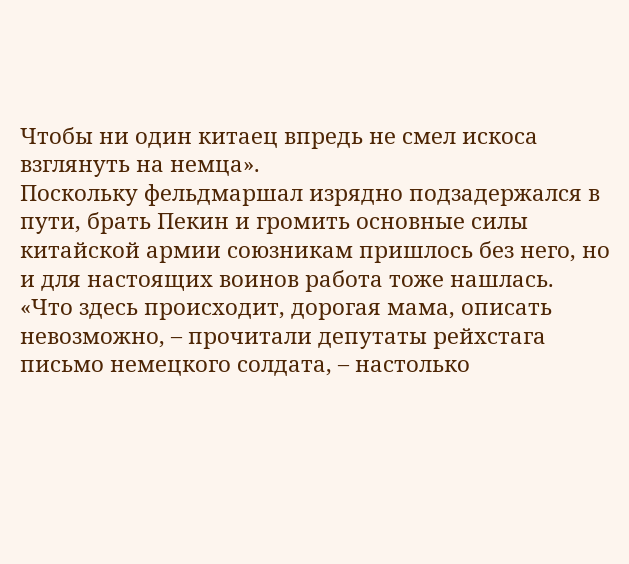Чтобы ни один китаец впредь не смел искоса взглянуть на немца».
Поскольку фельдмаршал изрядно подзадержался в пути, брать Пекин и громить основные силы китайской армии союзникам пришлось без него, но и для настоящих воинов работа тоже нашлась.
«Что здесь происходит, дорогая мама, описать невозможно, – прочитали депутаты рейхстага письмо немецкого солдата, – настолько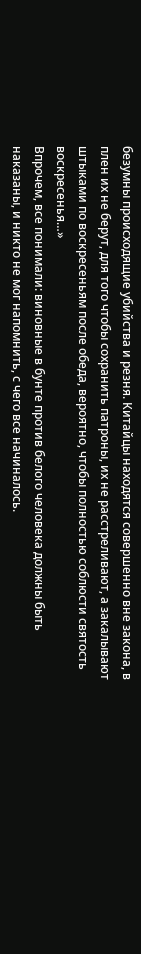безумны происходящие убийства и резня. Китайцы находятся совершенно вне закона, в плен их не берут, для того чтобы сохранить патроны, их не расстреливают, а закалывают штыками по воскресеньям после обеда, вероятно, чтобы полностью соблюсти святость воскресенья…»
Впрочем, все понимали: виновные в бунте против белого человека должны быть наказаны, и никто не мог напомнить, с чего все начиналось.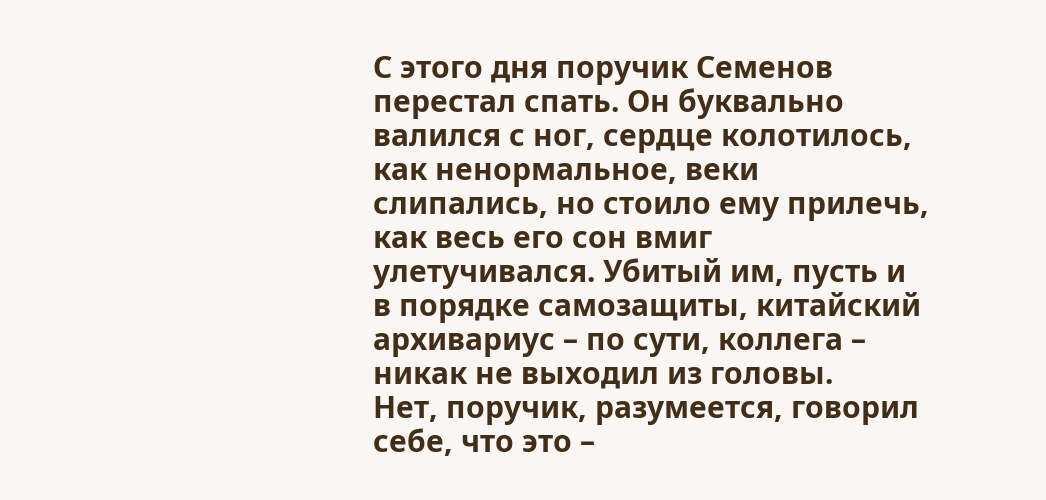С этого дня поручик Семенов перестал спать. Он буквально валился с ног, сердце колотилось, как ненормальное, веки слипались, но стоило ему прилечь, как весь его сон вмиг улетучивался. Убитый им, пусть и в порядке самозащиты, китайский архивариус – по сути, коллега – никак не выходил из головы.
Нет, поручик, разумеется, говорил себе, что это –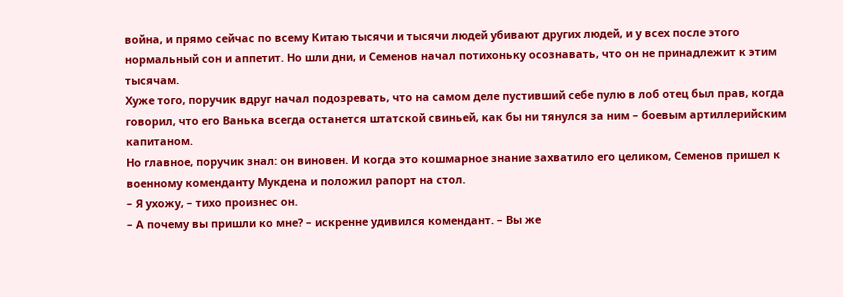война, и прямо сейчас по всему Китаю тысячи и тысячи людей убивают других людей, и у всех после этого нормальный сон и аппетит. Но шли дни, и Семенов начал потихоньку осознавать, что он не принадлежит к этим тысячам.
Хуже того, поручик вдруг начал подозревать, что на самом деле пустивший себе пулю в лоб отец был прав, когда говорил, что его Ванька всегда останется штатской свиньей, как бы ни тянулся за ним – боевым артиллерийским капитаном.
Но главное, поручик знал: он виновен. И когда это кошмарное знание захватило его целиком, Семенов пришел к военному коменданту Мукдена и положил рапорт на стол.
– Я ухожу, – тихо произнес он.
– А почему вы пришли ко мне? – искренне удивился комендант. – Вы же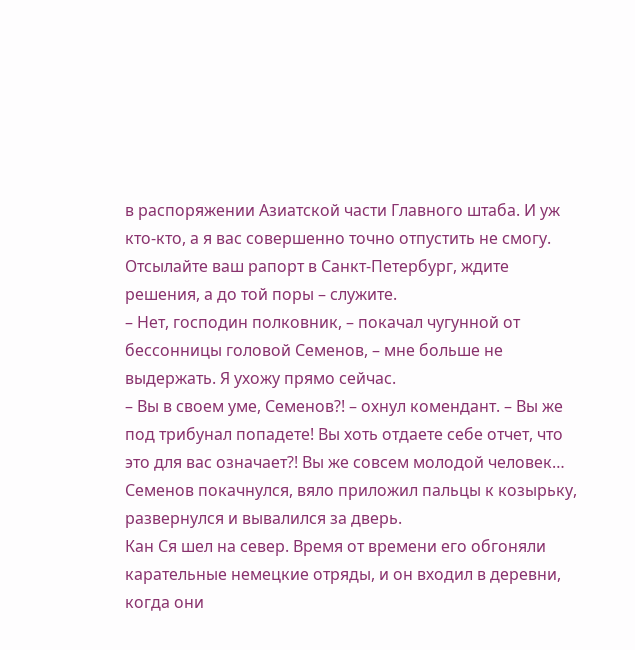в распоряжении Азиатской части Главного штаба. И уж кто-кто, а я вас совершенно точно отпустить не смогу. Отсылайте ваш рапорт в Санкт-Петербург, ждите решения, а до той поры – служите.
– Нет, господин полковник, – покачал чугунной от бессонницы головой Семенов, – мне больше не выдержать. Я ухожу прямо сейчас.
– Вы в своем уме, Семенов?! – охнул комендант. – Вы же под трибунал попадете! Вы хоть отдаете себе отчет, что это для вас означает?! Вы же совсем молодой человек…
Семенов покачнулся, вяло приложил пальцы к козырьку, развернулся и вывалился за дверь.
Кан Ся шел на север. Время от времени его обгоняли карательные немецкие отряды, и он входил в деревни, когда они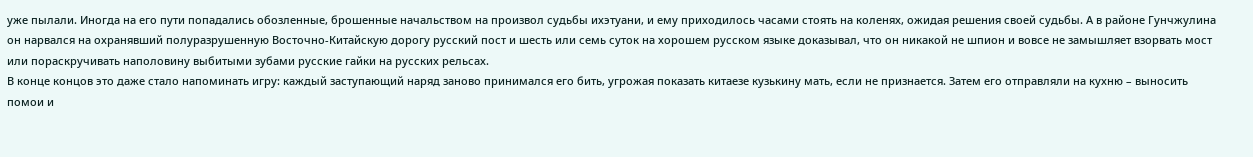уже пылали. Иногда на его пути попадались обозленные, брошенные начальством на произвол судьбы ихэтуани, и ему приходилось часами стоять на коленях, ожидая решения своей судьбы. А в районе Гунчжулина он нарвался на охранявший полуразрушенную Восточно-Китайскую дорогу русский пост и шесть или семь суток на хорошем русском языке доказывал, что он никакой не шпион и вовсе не замышляет взорвать мост или пораскручивать наполовину выбитыми зубами русские гайки на русских рельсах.
В конце концов это даже стало напоминать игру: каждый заступающий наряд заново принимался его бить, угрожая показать китаезе кузькину мать, если не признается. Затем его отправляли на кухню – выносить помои и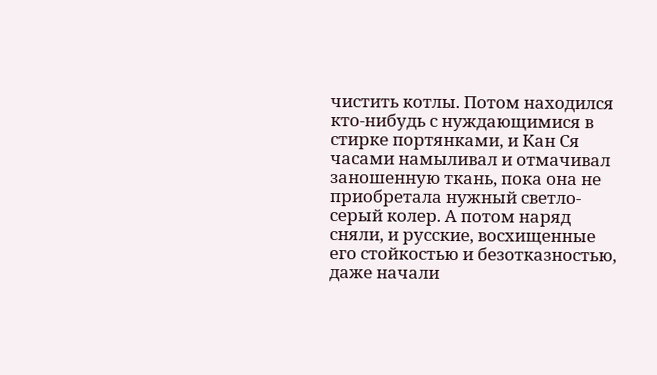чистить котлы. Потом находился кто-нибудь с нуждающимися в стирке портянками, и Кан Ся часами намыливал и отмачивал заношенную ткань, пока она не приобретала нужный светло-серый колер. А потом наряд сняли, и русские, восхищенные его стойкостью и безотказностью, даже начали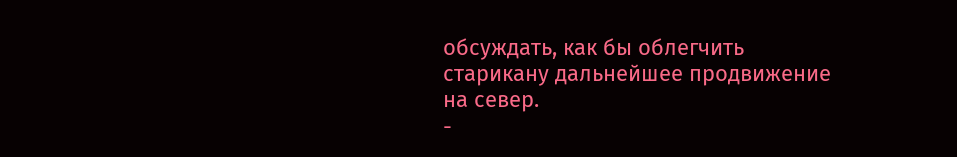обсуждать, как бы облегчить старикану дальнейшее продвижение на север.
-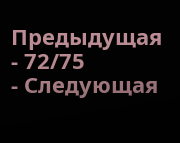Предыдущая
- 72/75
- Следующая